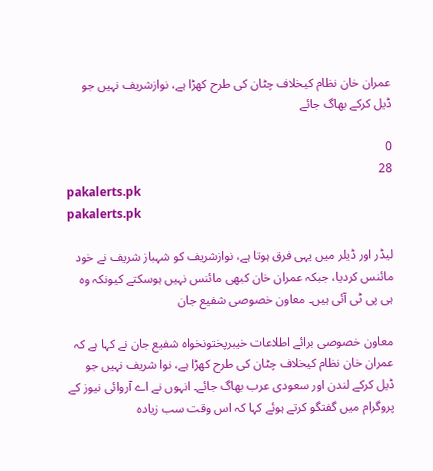عمران خان نظام کیخلاف چٹان کی طرح کھڑا ہے، نوازشریف نہیں جو ڈیل کرکے بھاگ جائے

0
28
pakalerts.pk
pakalerts.pk

لیڈر اور ڈیلر میں یہی فرق ہوتا ہے، نوازشریف کو شہباز شریف نے خود مائنس کردیا، جبکہ عمران خان کبھی مائنس نہیں ہوسکتے کیونکہ وہ ہی پی ٹی آئی ہیں۔ معاون خصوصی شفیع جان

معاون خصوصی برائے اطلاعات خیبرپختونخواہ شفیع جان نے کہا ہے کہ عمران خان نظام کیخلاف چٹان کی طرح کھڑا ہے، نوا شریف نہیں جو ڈیل کرکے لندن اور سعودی عرب بھاگ جائے۔ انہوں نے اے آروائی نیوز کے پروگرام میں گفتگو کرتے ہوئے کہا کہ اس وقت سب زیادہ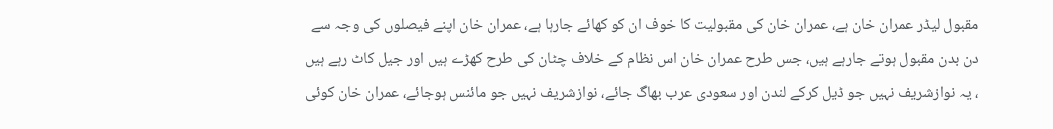مقبول لیڈر عمران خان ہے، عمران خان کی مقبولیت کا خوف ان کو کھائے جارہا ہے، عمران خان اپنے فیصلوں کی وجہ سے دن بدن مقبول ہوتے جارہے ہیں، جس طرح عمران خان اس نظام کے خلاف چٹان کی طرح کھڑے ہیں اور جیل کاٹ رہے ہیں ، یہ نوازشریف نہیں جو ڈیل کرکے لندن اور سعودی عرب بھاگ جائے، نوازشریف نہیں جو مائنس ہوجائے، عمران خان کوئی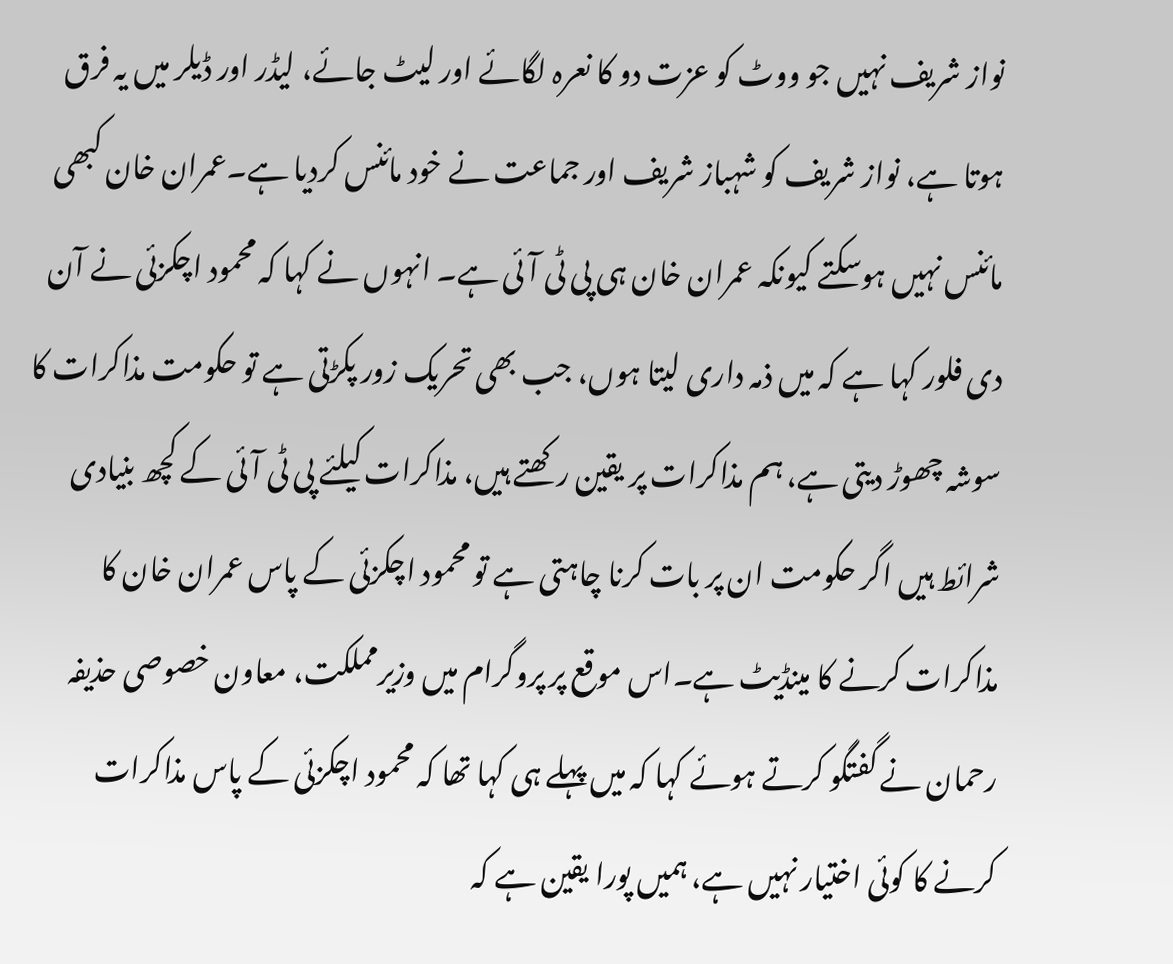نواز شریف نہیں جو ووٹ کو عزت دو کا نعرہ لگائے اور لیٹ جائے، لیڈر اور ڈیلر میں یہ فرق ہوتا ہے، نواز شریف کو شہباز شریف اور جماعت نے خود مائنس کردیا ہے۔عمران خان کبھی مائنس نہیں ہوسکتے کیونکہ عمران خان ہی پی ٹی آئی ہے۔ انہوں نے کہا کہ محمود اچکزئی نے آن دی فلور کہا ہے کہ میں ذمہ داری لیتا ہوں، جب بھی تحریک زور پکڑتی ہے تو حکومت مذاکرات کا سوشہ چھوڑ دیتی ہے، ہم مذاکرات پر یقین رکھتے ہیں، مذاکرات کیلئے پی ٹی آئی کے کچھ بنیادی شرائط ہیں اگر حکومت ان پر بات کرنا چاہتی ہے تو محمود اچکزئی کے پاس عمران خان کا مذاکرات کرنے کا مینڈیٹ ہے۔اس موقع پر پروگرام میں وزیرمملکت، معاون خصوصی حذیفہ رحمان نے گفتگو کرتے ہوئے کہا کہ میں پہلے ہی کہا تھا کہ محمود اچکزئی کے پاس مذاکرات کرنے کا کوئی اختیار نہیں ہے، ہمیں پورا یقین ہے کہ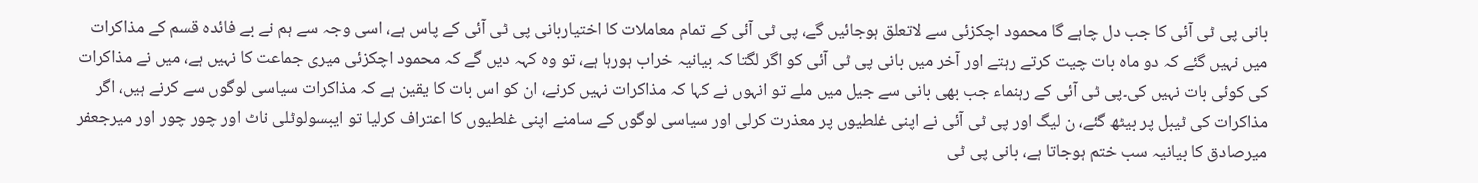بانی پی ٹی آئی کا جب دل چاہے گا محمود اچکزئی سے لاتعلق ہوجائیں گے، پی ٹی آئی کے تمام معاملات کا اختیاربانی پی ٹی آئی کے پاس ہے، اسی وجہ سے ہم نے بے فائدہ قسم کے مذاکرات میں نہیں گئے کہ دو ماہ بات چیت کرتے رہتے اور آخر میں بانی پی ٹی آئی کو اگر لگتا کہ بیانیہ خراب ہورہا ہے، تو وہ کہہ دیں گے کہ محمود اچکزئی میری جماعت کا نہیں ہے، میں نے مذاکرات کی کوئی بات نہیں کی۔پی ٹی آئی کے رہنماء جب بھی بانی سے جیل میں ملے تو انہوں نے کہا کہ مذاکرات نہیں کرنے، ان کو اس بات کا یقین ہے کہ مذاکرات سیاسی لوگوں سے کرنے ہیں، اگر مذاکرات کی ٹیبل پر بیٹھ گئے، ن لیگ اور پی ٹی آئی نے اپنی غلطیوں پر معذرت کرلی اور سیاسی لوگوں کے سامنے اپنی غلطیوں کا اعتراف کرلیا تو ایبسولوٹلی ناٹ اور چور چور اور میرجعفر میرصادق کا بیانیہ سب ختم ہوجاتا ہے، بانی پی ٹی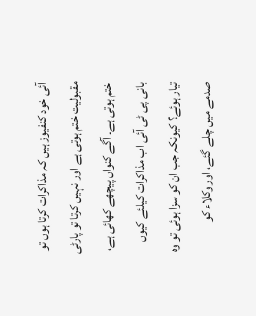آئی خود کنفیوز ہیں کہ مذاکرات کرتا ہوں تو مقبولیت ختم ہوتی ہے اور نہیں کرتا تو پارٹی ختم ہوتی ہے۔ آگے کنواں پیچھے کھائی ہے، بانی پی ٹی آئی اب مذاکرات کیلئے کیوں تیار ہوئے؟ کیونکہ جب ان کو سزا ہوئی تو وہ صدمے میں چلے گئے، اور وکلاء کو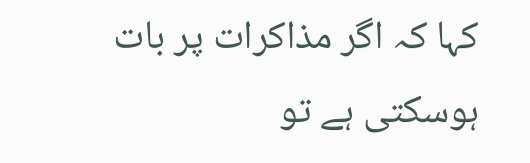کہا کہ اگر مذاکرات پر بات ہوسکتی ہے تو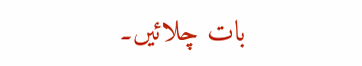بات چلائیں۔